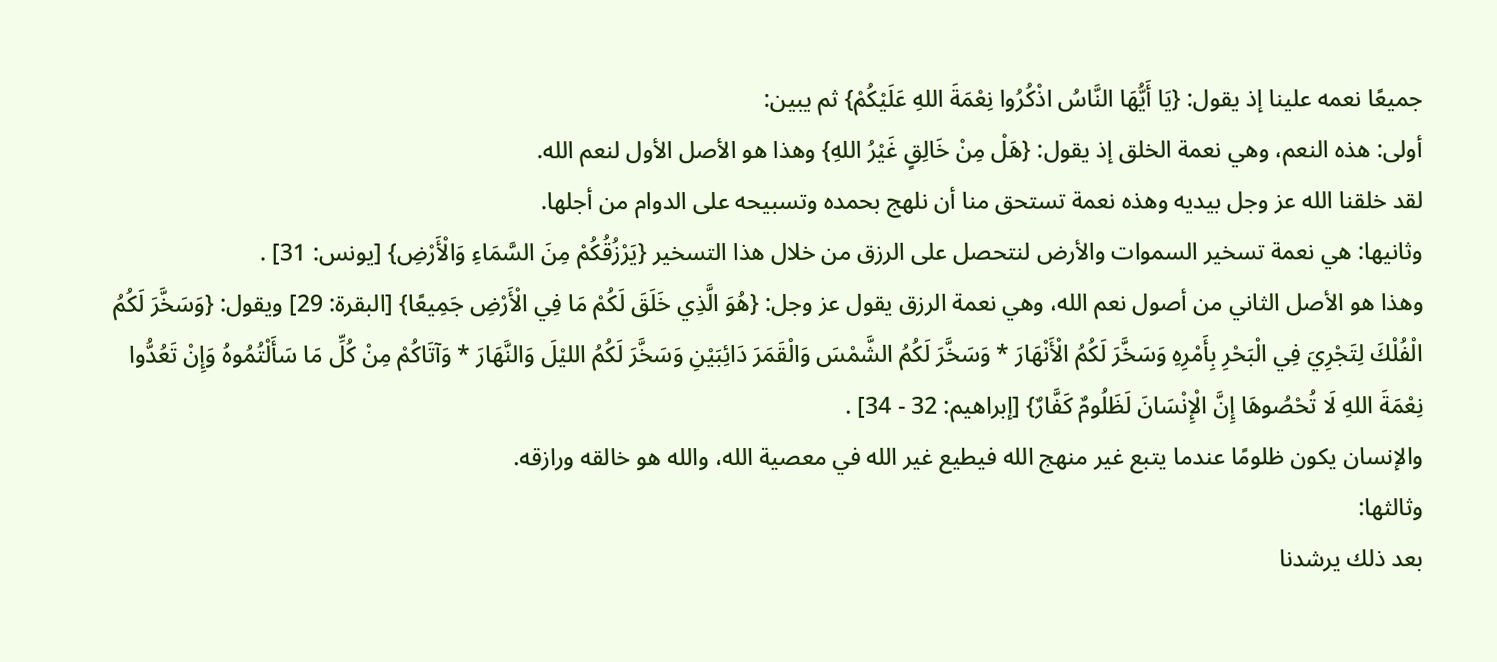جميعًا نعمه علينا إذ يقول: {يَا أَيُّهَا النَّاسُ اذْكُرُوا نِعْمَةَ اللهِ عَلَيْكُمْ} ثم يبين:
أولى: هذه النعم، وهي نعمة الخلق إذ يقول: {هَلْ مِنْ خَالِقٍ غَيْرُ اللهِ} وهذا هو الأصل الأول لنعم الله.
لقد خلقنا الله عز وجل بيديه وهذه نعمة تستحق منا أن نلهج بحمده وتسبيحه على الدوام من أجلها.
وثانيها: هي نعمة تسخير السموات والأرض لنتحصل على الرزق من خلال هذا التسخير {يَرْزُقُكُمْ مِنَ السَّمَاءِ وَالْأَرْضِ} [يونس: 31] .
وهذا هو الأصل الثاني من أصول نعم الله، وهي نعمة الرزق يقول عز وجل: {هُوَ الَّذِي خَلَقَ لَكُمْ مَا فِي الْأَرْضِ جَمِيعًا} [البقرة: 29] ويقول: {وَسَخَّرَ لَكُمُ الْفُلْكَ لِتَجْرِيَ فِي الْبَحْرِ بِأَمْرِهِ وَسَخَّرَ لَكُمُ الْأَنْهَارَ * وَسَخَّرَ لَكُمُ الشَّمْسَ وَالْقَمَرَ دَائِبَيْنِ وَسَخَّرَ لَكُمُ الليْلَ وَالنَّهَارَ * وَآتَاكُمْ مِنْ كُلِّ مَا سَأَلْتُمُوهُ وَإِنْ تَعُدُّوا نِعْمَةَ اللهِ لَا تُحْصُوهَا إِنَّ الْإِنْسَانَ لَظَلُومٌ كَفَّارٌ} [إبراهيم: 32 - 34] .
والإنسان يكون ظلومًا عندما يتبع غير منهج الله فيطيع غير الله في معصية الله، والله هو خالقه ورازقه.
وثالثها:
بعد ذلك يرشدنا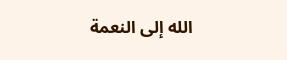الله إلى النعمة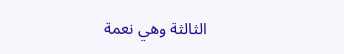الثالثة وهي نعمة